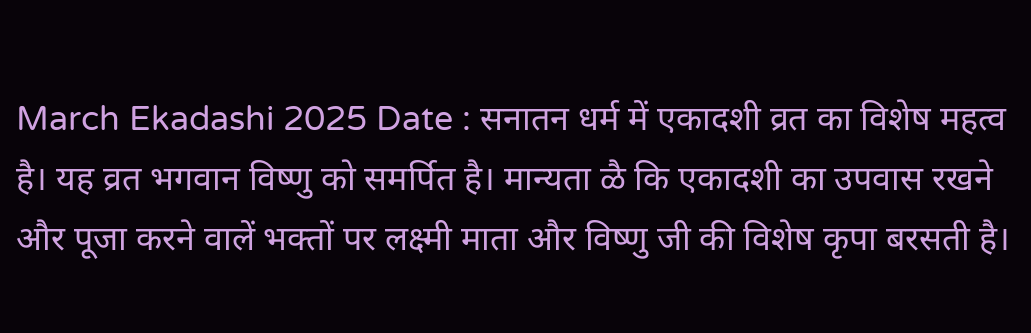March Ekadashi 2025 Date : सनातन धर्म में एकादशी व्रत का विशेष महत्व है। यह व्रत भगवान विष्णु को समर्पित है। मान्यता ळै कि एकादशी का उपवास रखने और पूजा करने वालें भक्तों पर लक्ष्मी माता और विष्णु जी की विशेष कृपा बरसती है।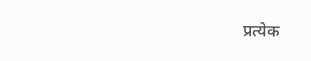प्रत्येक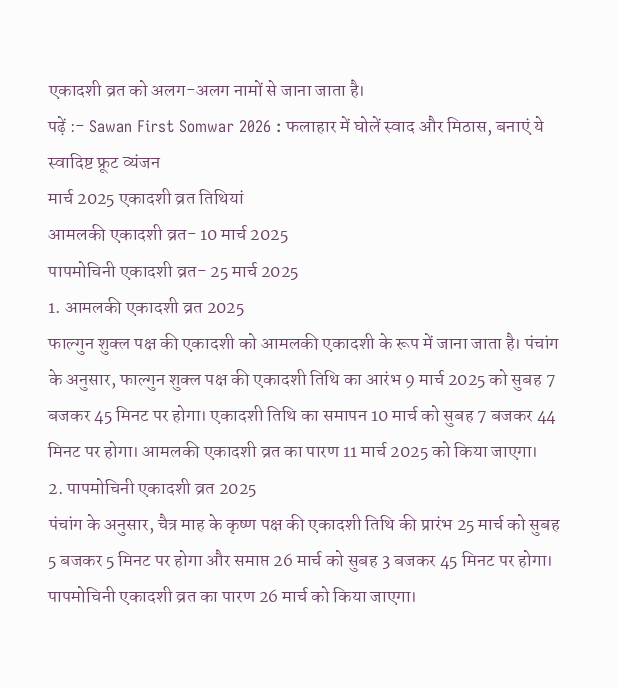एकादशी व्रत को अलग-अलग नामों से जाना जाता है।
पढ़ें :- Sawan First Somwar 2026 : फलाहार में घोलें स्वाद और मिठास, बनाएं ये स्वादिष्ट फ्रूट व्यंजन
मार्च 2025 एकादशी व्रत तिथियां
आमलकी एकादशी व्रत- 10 मार्च 2025
पापमोचिनी एकादशी व्रत- 25 मार्च 2025
1. आमलकी एकादशी व्रत 2025
फाल्गुन शुक्ल पक्ष की एकादशी को आमलकी एकादशी के रूप में जाना जाता है। पंचांग के अनुसार, फाल्गुन शुक्ल पक्ष की एकादशी तिथि का आरंभ 9 मार्च 2025 को सुबह 7 बजकर 45 मिनट पर होगा। एकादशी तिथि का समापन 10 मार्च को सुबह 7 बजकर 44 मिनट पर होगा। आमलकी एकादशी व्रत का पारण 11 मार्च 2025 को किया जाएगा।
2. पापमोचिनी एकादशी व्रत 2025
पंचांग के अनुसार, चैत्र माह के कृष्ण पक्ष की एकादशी तिथि की प्रारंभ 25 मार्च को सुबह 5 बजकर 5 मिनट पर होगा और समाप्त 26 मार्च को सुबह 3 बजकर 45 मिनट पर होगा। पापमोचिनी एकादशी व्रत का पारण 26 मार्च को किया जाएगा।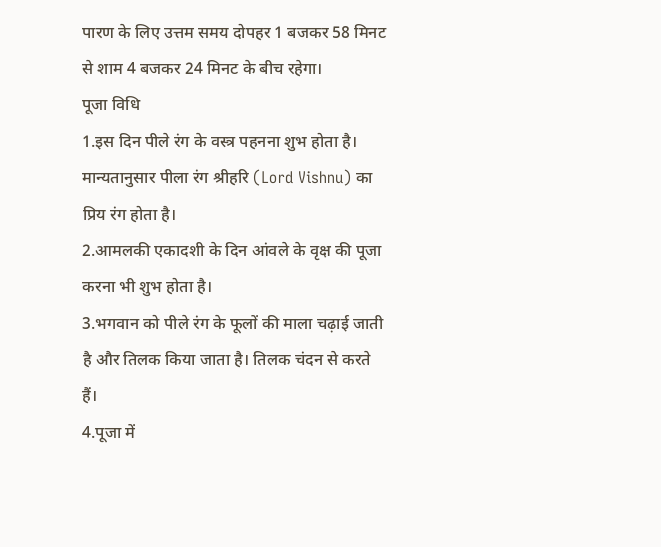पारण के लिए उत्तम समय दोपहर 1 बजकर 58 मिनट से शाम 4 बजकर 24 मिनट के बीच रहेगा।
पूजा विधि
1.इस दिन पीले रंग के वस्त्र पहनना शुभ होता है। मान्यतानुसार पीला रंग श्रीहरि (Lord Vishnu) का प्रिय रंग होता है।
2.आमलकी एकादशी के दिन आंवले के वृक्ष की पूजा करना भी शुभ होता है।
3.भगवान को पीले रंग के फूलों की माला चढ़ाई जाती है और तिलक किया जाता है। तिलक चंदन से करते हैं।
4.पूजा में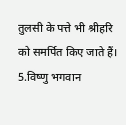तुलसी के पत्ते भी श्रीहरि को समर्पित किए जाते हैं।
5.विष्णु भगवान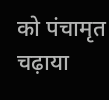को पंचामृत चढ़ाया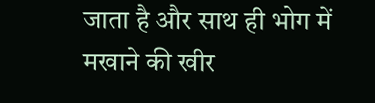जाता है और साथ ही भोग में मखाने की खीर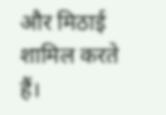और मिठाई शामिल करते हैं।